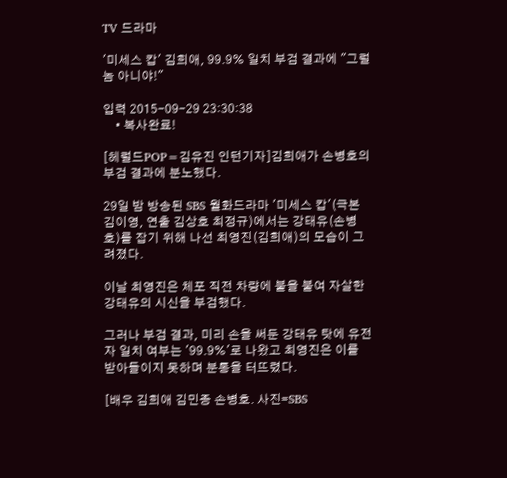TV 드라마

'미세스 캅' 김희애, 99.9% 일치 부검 결과에 "그럴 놈 아니야!"

입력 2015-09-29 23:30:38
    • 복사완료!

[헤럴드POP=김유진 인턴기자]김희애가 손병호의 부검 결과에 분노했다.

29일 밤 방송된 SBS 월화드라마 '미세스 캅'(극본 김이영, 연출 김상호 최정규)에서는 강태유(손병호)를 잡기 위해 나선 최영진(김희애)의 모습이 그려졌다.

이날 최영진은 체포 직전 차량에 불을 붙여 자살한 강태유의 시신을 부검했다.

그러나 부검 결과, 미리 손을 써둔 강태유 탓에 유전자 일치 여부는 '99.9%'로 나왔고 최영진은 이를 받아들이지 못하며 분통을 터뜨렸다.

[배우 김희애 김민종 손병호. 사진=SBS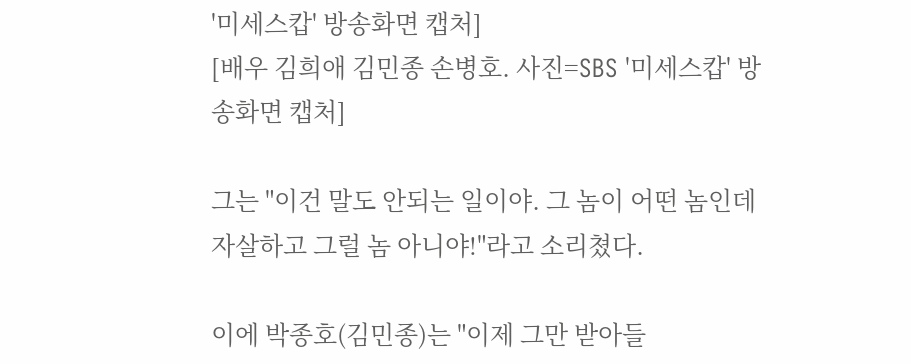'미세스캅' 방송화면 캡처]
[배우 김희애 김민종 손병호. 사진=SBS '미세스캅' 방송화면 캡처]

그는 "이건 말도 안되는 일이야. 그 놈이 어떤 놈인데 자살하고 그럴 놈 아니야!"라고 소리쳤다.

이에 박종호(김민종)는 "이제 그만 받아들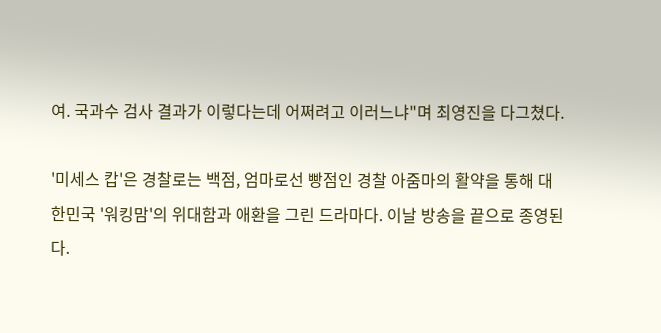여. 국과수 검사 결과가 이렇다는데 어쩌려고 이러느냐"며 최영진을 다그쳤다.

'미세스 캅'은 경찰로는 백점, 엄마로선 빵점인 경찰 아줌마의 활약을 통해 대한민국 '워킹맘'의 위대함과 애환을 그린 드라마다. 이날 방송을 끝으로 종영된다.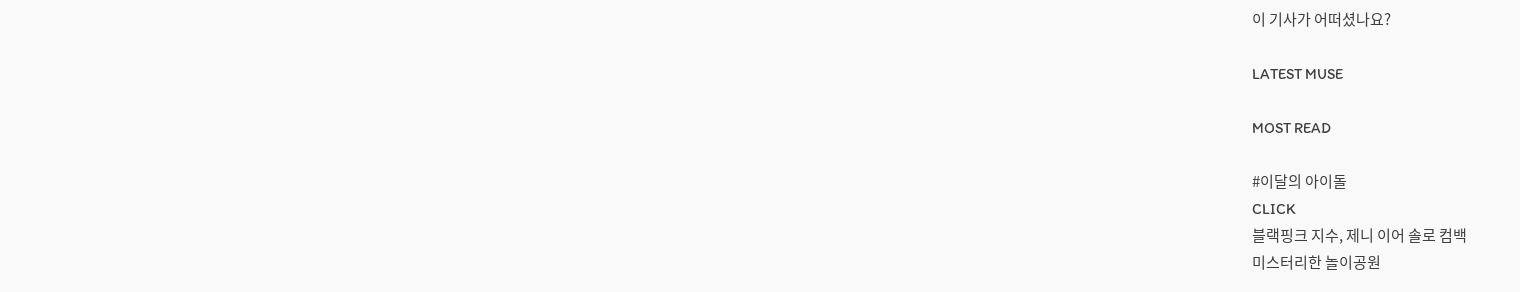이 기사가 어떠셨나요?

LATEST MUSE

MOST READ

#이달의 아이돌
CLICK
블랙핑크 지수, 제니 이어 솔로 컴백
미스터리한 놀이공원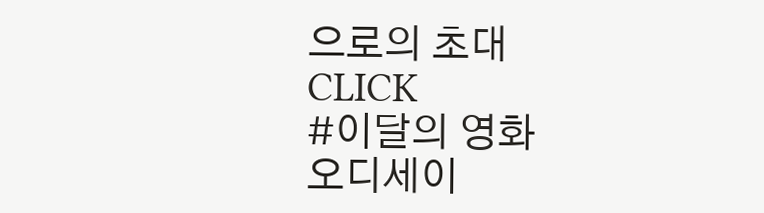으로의 초대
CLICK
#이달의 영화
오디세이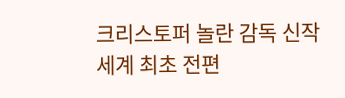크리스토퍼 놀란 감독 신작
세계 최초 전편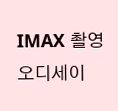IMAX 촬영
오디세이